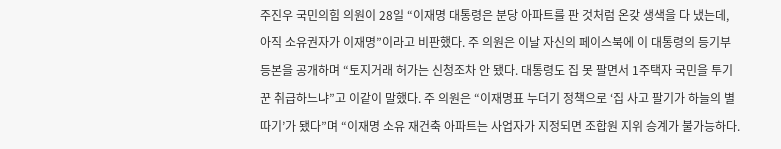주진우 국민의힘 의원이 28일 “이재명 대통령은 분당 아파트를 판 것처럼 온갖 생색을 다 냈는데, 아직 소유권자가 이재명”이라고 비판했다. 주 의원은 이날 자신의 페이스북에 이 대통령의 등기부등본을 공개하며 “토지거래 허가는 신청조차 안 됐다. 대통령도 집 못 팔면서 1주택자 국민을 투기꾼 취급하느냐”고 이같이 말했다. 주 의원은 “이재명표 누더기 정책으로 ‘집 사고 팔기가 하늘의 별 따기’가 됐다”며 “이재명 소유 재건축 아파트는 사업자가 지정되면 조합원 지위 승계가 불가능하다.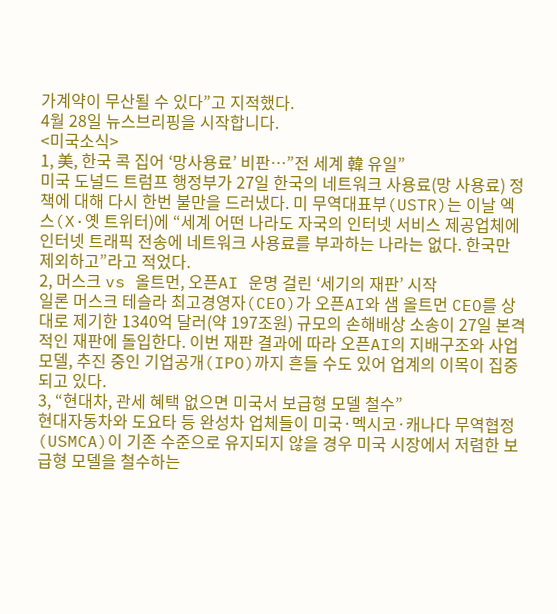가계약이 무산될 수 있다”고 지적했다.
4월 28일 뉴스브리핑을 시작합니다.
<미국소식>
1, 美, 한국 콕 집어 ‘망사용료’ 비판…”전 세계 韓 유일”
미국 도널드 트럼프 행정부가 27일 한국의 네트워크 사용료(망 사용료) 정책에 대해 다시 한번 불만을 드러냈다. 미 무역대표부(USTR)는 이날 엑스(X·옛 트위터)에 “세계 어떤 나라도 자국의 인터넷 서비스 제공업체에 인터넷 트래픽 전송에 네트워크 사용료를 부과하는 나라는 없다. 한국만 제외하고”라고 적었다.
2, 머스크 vs 올트먼, 오픈AI 운명 걸린 ‘세기의 재판’ 시작
일론 머스크 테슬라 최고경영자(CEO)가 오픈AI와 샘 올트먼 CEO를 상대로 제기한 1340억 달러(약 197조원) 규모의 손해배상 소송이 27일 본격적인 재판에 돌입한다. 이번 재판 결과에 따라 오픈AI의 지배구조와 사업 모델, 추진 중인 기업공개(IPO)까지 흔들 수도 있어 업계의 이목이 집중되고 있다.
3, “현대차, 관세 혜택 없으면 미국서 보급형 모델 철수”
현대자동차와 도요타 등 완성차 업체들이 미국·멕시코·캐나다 무역협정(USMCA)이 기존 수준으로 유지되지 않을 경우 미국 시장에서 저렴한 보급형 모델을 철수하는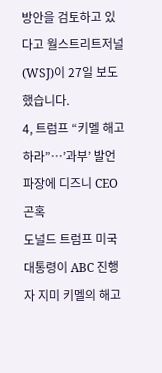방안을 검토하고 있다고 월스트리트저널(WSJ)이 27일 보도했습니다.
4, 트럼프 “키멜 해고하라”…’과부’ 발언 파장에 디즈니 CEO 곤혹
도널드 트럼프 미국 대통령이 ABC 진행자 지미 키멜의 해고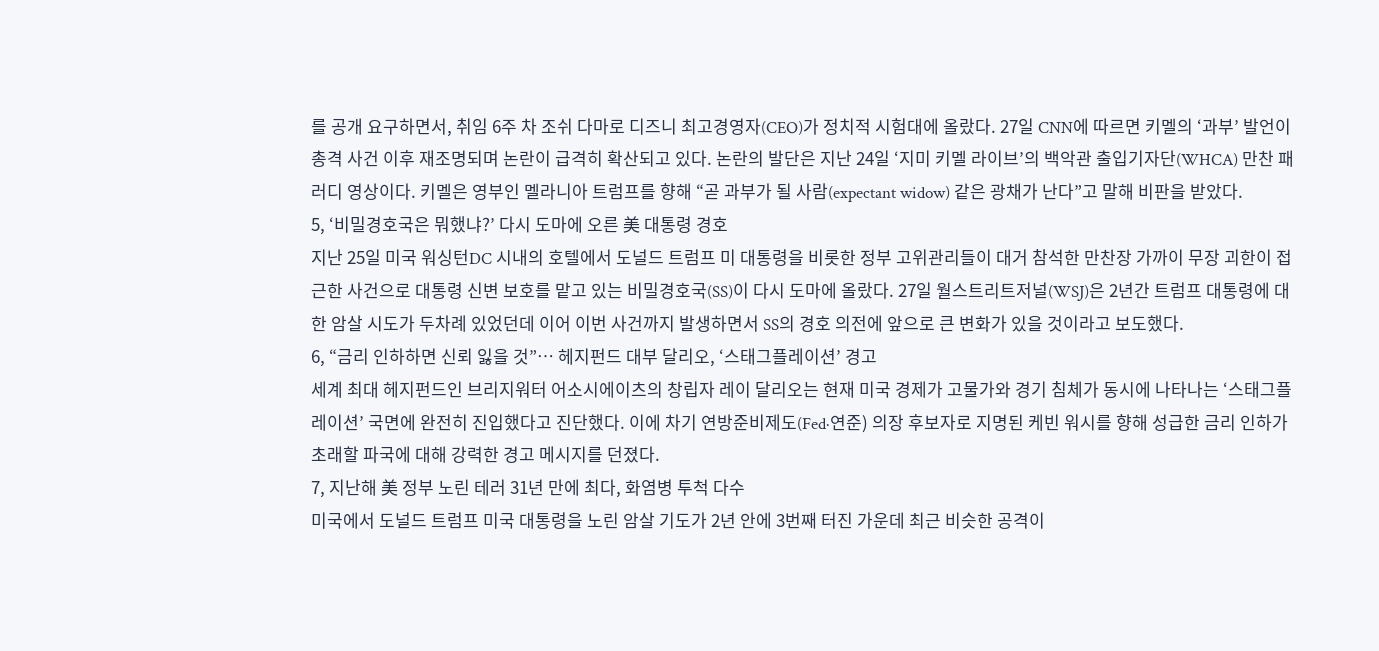를 공개 요구하면서, 취임 6주 차 조쉬 다마로 디즈니 최고경영자(CEO)가 정치적 시험대에 올랐다. 27일 CNN에 따르면 키멜의 ‘과부’ 발언이 총격 사건 이후 재조명되며 논란이 급격히 확산되고 있다. 논란의 발단은 지난 24일 ‘지미 키멜 라이브’의 백악관 출입기자단(WHCA) 만찬 패러디 영상이다. 키멜은 영부인 멜라니아 트럼프를 향해 “곧 과부가 될 사람(expectant widow) 같은 광채가 난다”고 말해 비판을 받았다.
5, ‘비밀경호국은 뭐했냐?’ 다시 도마에 오른 美 대통령 경호
지난 25일 미국 워싱턴DC 시내의 호텔에서 도널드 트럼프 미 대통령을 비롯한 정부 고위관리들이 대거 참석한 만찬장 가까이 무장 괴한이 접근한 사건으로 대통령 신변 보호를 맡고 있는 비밀경호국(SS)이 다시 도마에 올랐다. 27일 월스트리트저널(WSJ)은 2년간 트럼프 대통령에 대한 암살 시도가 두차례 있었던데 이어 이번 사건까지 발생하면서 SS의 경호 의전에 앞으로 큰 변화가 있을 것이라고 보도했다.
6, “금리 인하하면 신뢰 잃을 것”… 헤지펀드 대부 달리오, ‘스태그플레이션’ 경고
세계 최대 헤지펀드인 브리지워터 어소시에이츠의 창립자 레이 달리오는 현재 미국 경제가 고물가와 경기 침체가 동시에 나타나는 ‘스태그플레이션’ 국면에 완전히 진입했다고 진단했다. 이에 차기 연방준비제도(Fed·연준) 의장 후보자로 지명된 케빈 워시를 향해 성급한 금리 인하가 초래할 파국에 대해 강력한 경고 메시지를 던졌다.
7, 지난해 美 정부 노린 테러 31년 만에 최다, 화염병 투척 다수
미국에서 도널드 트럼프 미국 대통령을 노린 암살 기도가 2년 안에 3번째 터진 가운데 최근 비슷한 공격이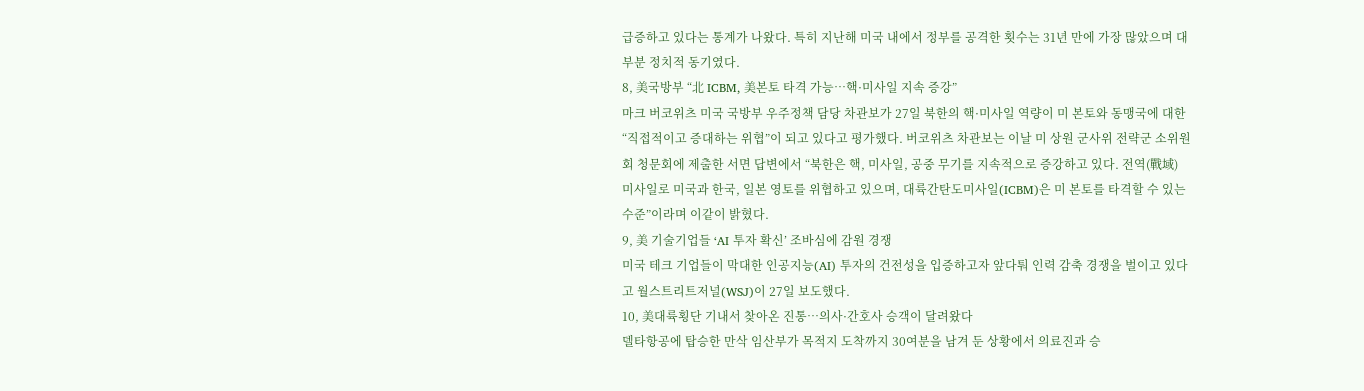급증하고 있다는 통계가 나왔다. 특히 지난해 미국 내에서 정부를 공격한 횟수는 31년 만에 가장 많았으며 대부분 정치적 동기였다.
8, 美국방부 “北 ICBM, 美본토 타격 가능…핵·미사일 지속 증강”
마크 버코위츠 미국 국방부 우주정책 담당 차관보가 27일 북한의 핵·미사일 역량이 미 본토와 동맹국에 대한 “직접적이고 증대하는 위협”이 되고 있다고 평가했다. 버코위츠 차관보는 이날 미 상원 군사위 전략군 소위원회 청문회에 제출한 서면 답변에서 “북한은 핵, 미사일, 공중 무기를 지속적으로 증강하고 있다. 전역(戰域) 미사일로 미국과 한국, 일본 영토를 위협하고 있으며, 대륙간탄도미사일(ICBM)은 미 본토를 타격할 수 있는 수준”이라며 이같이 밝혔다.
9, 美 기술기업들 ‘AI 투자 확신’ 조바심에 감원 경쟁
미국 테크 기업들이 막대한 인공지능(AI) 투자의 건전성을 입증하고자 앞다퉈 인력 감축 경쟁을 벌이고 있다고 월스트리트저널(WSJ)이 27일 보도했다.
10, 美대륙횡단 기내서 찾아온 진통…의사·간호사 승객이 달려왔다
델타항공에 탑승한 만삭 임산부가 목적지 도착까지 30여분을 남겨 둔 상황에서 의료진과 승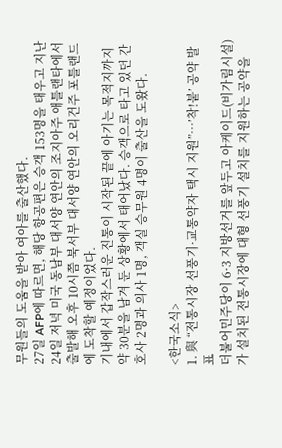무원들의 도움을 받아 여아를 출산했다.
27일 AFP에 따르면, 해당 항공편은 승객 153명을 태우고 지난 24일 저녁 미국 동남부 대서양 연안의 조지아주 애틀랜타에서 출발해 오후 10시쯤 북서부 대서양 연안의 오리건주 포틀랜드에 도착할 예정이었다.
기내에서 갑작스러운 진통이 시작된 끝에 아기는 목적지까지 약 30분을 남겨 둔 상황에서 태어났다. 승객으로 타고 있던 간호사 2명과 의사 1명, 객실 승무원 4명이 출산을 도왔다.

<한국소식>
1. 與 “전통시장 선풍기·교통약자 택시 지원”…’착!붙’ 공약 발표
더불어민주당이 6·3 지방선거를 앞두고 아케이드(비가림시설)가 설치된 전통시장에 대형 선풍기 설치를 지원하는 공약을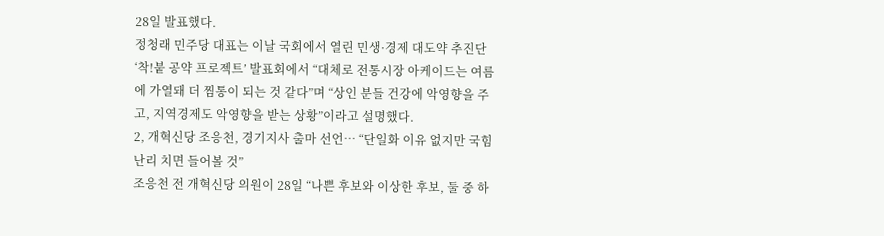28일 발표했다.
정청래 민주당 대표는 이날 국회에서 열린 민생·경제 대도약 추진단 ‘착!붙 공약 프로젝트’ 발표회에서 “대체로 전통시장 아케이드는 여름에 가열돼 더 찜통이 되는 것 같다”며 “상인 분들 건강에 악영향을 주고, 지역경제도 악영향을 받는 상황”이라고 설명했다.
2, 개혁신당 조응천, 경기지사 출마 선언… “단일화 이유 없지만 국힘 난리 치면 들어볼 것”
조응천 전 개혁신당 의원이 28일 “나쁜 후보와 이상한 후보, 둘 중 하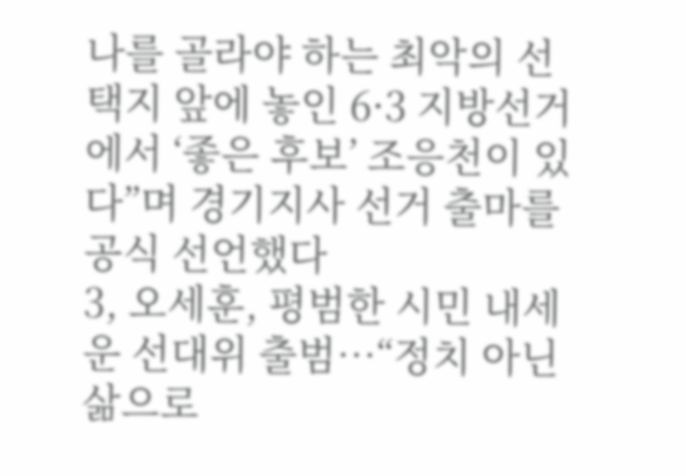나를 골라야 하는 최악의 선택지 앞에 놓인 6·3 지방선거에서 ‘좋은 후보’ 조응천이 있다”며 경기지사 선거 출마를 공식 선언했다
3, 오세훈, 평범한 시민 내세운 선대위 출범…“정치 아닌 삶으로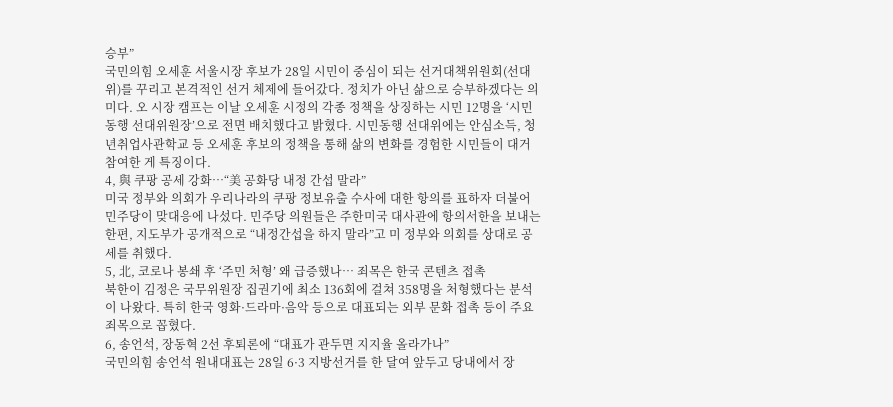승부”
국민의힘 오세훈 서울시장 후보가 28일 시민이 중심이 되는 선거대책위원회(선대위)를 꾸리고 본격적인 선거 체제에 들어갔다. 정치가 아닌 삶으로 승부하겠다는 의미다. 오 시장 캠프는 이날 오세훈 시정의 각종 정책을 상징하는 시민 12명을 ‘시민동행 선대위원장’으로 전면 배치했다고 밝혔다. 시민동행 선대위에는 안심소득, 청년취업사관학교 등 오세훈 후보의 정책을 통해 삶의 변화를 경험한 시민들이 대거 참여한 게 특징이다.
4, 與 쿠팡 공세 강화…“美 공화당 내정 간섭 말라”
미국 정부와 의회가 우리나라의 쿠팡 정보유출 수사에 대한 항의를 표하자 더불어민주당이 맞대응에 나섰다. 민주당 의원들은 주한미국 대사관에 항의서한을 보내는 한편, 지도부가 공개적으로 “내정간섭을 하지 말라”고 미 정부와 의회를 상대로 공세를 취했다.
5, 北, 코로나 봉쇄 후 ‘주민 처형’ 왜 급증했나… 죄목은 한국 콘텐츠 접촉
북한이 김정은 국무위원장 집권기에 최소 136회에 걸쳐 358명을 처형했다는 분석이 나왔다. 특히 한국 영화·드라마·음악 등으로 대표되는 외부 문화 접촉 등이 주요 죄목으로 꼽혔다.
6, 송언석, 장동혁 2선 후퇴론에 “대표가 관두면 지지율 올라가나”
국민의힘 송언석 원내대표는 28일 6·3 지방선거를 한 달여 앞두고 당내에서 장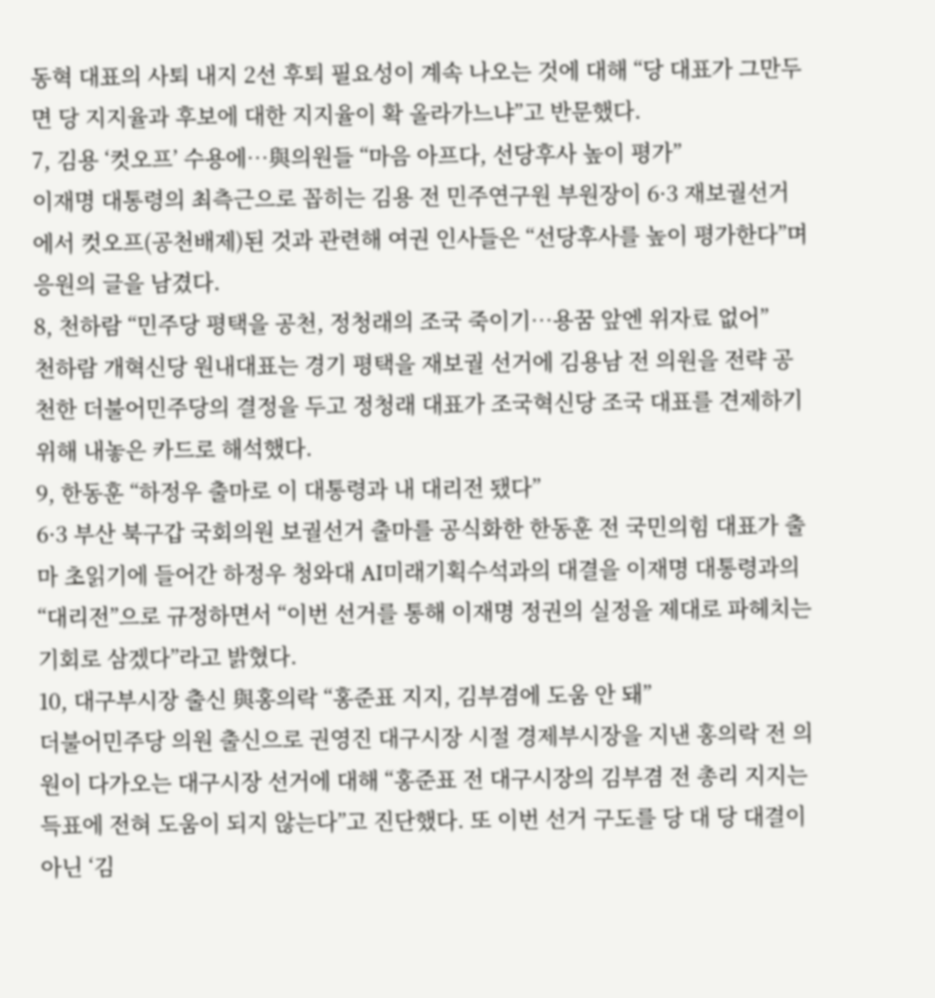동혁 대표의 사퇴 내지 2선 후퇴 필요성이 계속 나오는 것에 대해 “당 대표가 그만두면 당 지지율과 후보에 대한 지지율이 확 올라가느냐”고 반문했다.
7, 김용 ‘컷오프’ 수용에…與의원들 “마음 아프다, 선당후사 높이 평가”
이재명 대통령의 최측근으로 꼽히는 김용 전 민주연구원 부원장이 6·3 재보궐선거에서 컷오프(공천배제)된 것과 관련해 여권 인사들은 “선당후사를 높이 평가한다”며 응원의 글을 남겼다.
8, 천하람 “민주당 평택을 공천, 정청래의 조국 죽이기…용꿈 앞엔 위자료 없어”
천하람 개혁신당 원내대표는 경기 평택을 재보궐 선거에 김용남 전 의원을 전략 공천한 더불어민주당의 결정을 두고 정청래 대표가 조국혁신당 조국 대표를 견제하기 위해 내놓은 카드로 해석했다.
9, 한동훈 “하정우 출마로 이 대통령과 내 대리전 됐다”
6·3 부산 북구갑 국회의원 보궐선거 출마를 공식화한 한동훈 전 국민의힘 대표가 출마 초읽기에 들어간 하정우 청와대 AI미래기획수석과의 대결을 이재명 대통령과의 “대리전”으로 규정하면서 “이번 선거를 통해 이재명 정권의 실정을 제대로 파헤치는 기회로 삼겠다”라고 밝혔다.
10, 대구부시장 출신 與홍의락 “홍준표 지지, 김부겸에 도움 안 돼”
더불어민주당 의원 출신으로 권영진 대구시장 시절 경제부시장을 지낸 홍의락 전 의원이 다가오는 대구시장 선거에 대해 “홍준표 전 대구시장의 김부겸 전 총리 지지는 득표에 전혀 도움이 되지 않는다”고 진단했다. 또 이번 선거 구도를 당 대 당 대결이 아닌 ‘김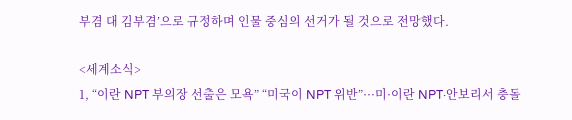부겸 대 김부겸’으로 규정하며 인물 중심의 선거가 될 것으로 전망했다.

<세계소식>
1, “이란 NPT 부의장 선출은 모욕” “미국이 NPT 위반”···미·이란 NPT·안보리서 충돌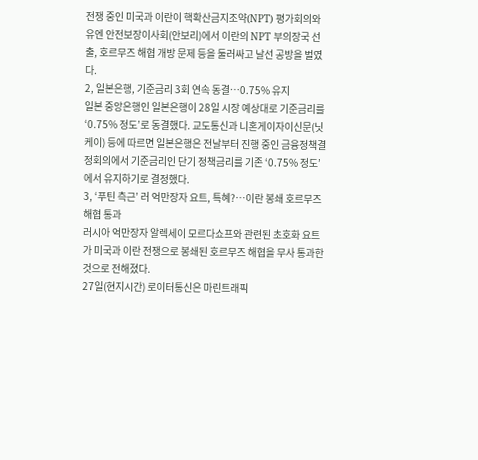전쟁 중인 미국과 이란이 핵확산금지조약(NPT) 평가회의와 유엔 안전보장이사회(안보리)에서 이란의 NPT 부의장국 선출, 호르무즈 해협 개방 문제 등을 둘러싸고 날선 공방을 벌였다.
2, 일본은행, 기준금리 3회 연속 동결…0.75% 유지
일본 중앙은행인 일본은행이 28일 시장 예상대로 기준금리를 ‘0.75% 정도’로 동결했다. 교도통신과 니혼게이자이신문(닛케이) 등에 따르면 일본은행은 전날부터 진행 중인 금융정책결정회의에서 기준금리인 단기 정책금리를 기존 ‘0.75% 정도’에서 유지하기로 결정했다.
3, ‘푸틴 측근’ 러 억만장자 요트, 특혜?…이란 봉쇄 호르무즈 해협 통과
러시아 억만장자 알렉세이 모르다쇼프와 관련된 초호화 요트가 미국과 이란 전쟁으로 봉쇄된 호르무즈 해협을 무사 통과한 것으로 전해졌다.
27일(현지시간) 로이터통신은 마린트래픽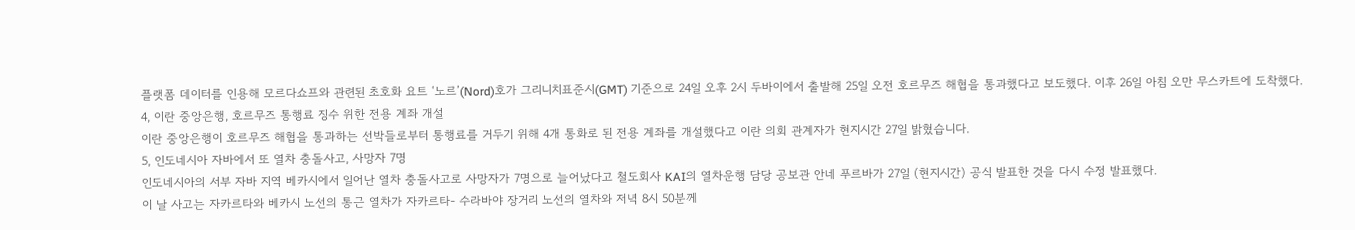플랫폼 데이터를 인용해 모르다쇼프와 관련된 초호화 요트 ‘노르’(Nord)호가 그리니치표준시(GMT) 기준으로 24일 오후 2시 두바이에서 출발해 25일 오전 호르무즈 해협을 통과했다고 보도했다. 이후 26일 아침 오만 무스카트에 도착했다.
4, 이란 중앙은행, 호르무즈 통행료 징수 위한 전용 계좌 개설
이란 중앙은행이 호르무즈 해협을 통과하는 선박들로부터 통행료를 거두기 위해 4개 통화로 된 전용 계좌를 개설했다고 이란 의회 관계자가 현지시간 27일 밝혔습니다.
5, 인도네시아 자바에서 또 열차 충돌사고, 사망자 7명
인도네시아의 서부 자바 지역 베카시에서 일어난 열차 충돌사고로 사망자가 7명으로 늘어났다고 철도회사 KAI의 열차운행 담당 공보관 안네 푸르바가 27일 (현지시간) 공식 발표한 것을 다시 수정 발표했다.
이 날 사고는 자카르타와 베카시 노선의 통근 열차가 자카르타- 수라바야 장거리 노선의 열차와 저녁 8시 50분께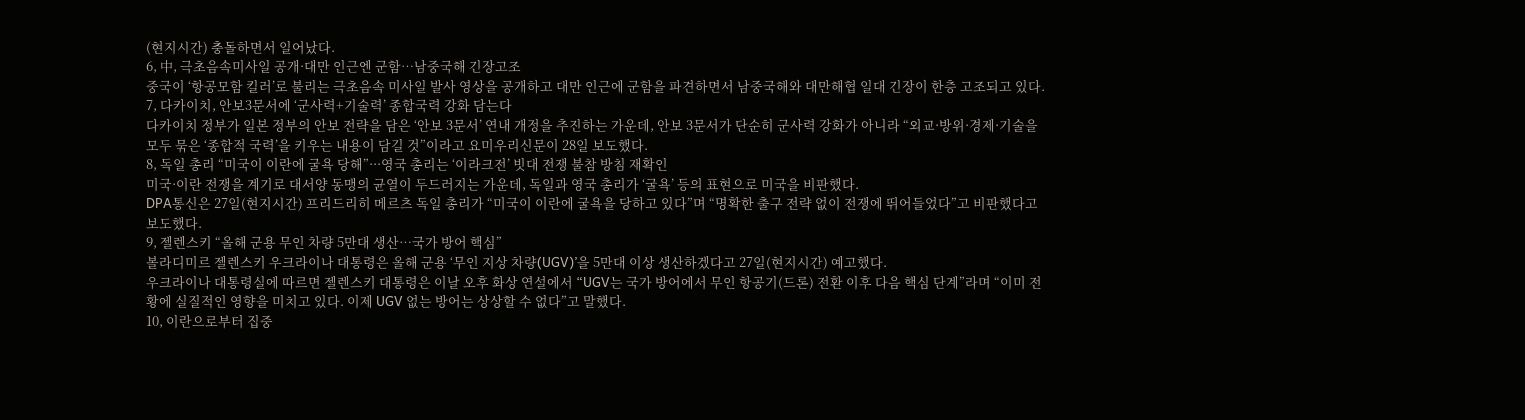(현지시간) 충돌하면서 일어났다.
6, 中, 극초음속미사일 공개·대만 인근엔 군함…남중국해 긴장고조
중국이 ‘항공모함 킬러’로 불리는 극초음속 미사일 발사 영상을 공개하고 대만 인근에 군함을 파견하면서 남중국해와 대만해협 일대 긴장이 한층 고조되고 있다.
7, 다카이치, 안보3문서에 ‘군사력+기술력’ 종합국력 강화 담는다
다카이치 정부가 일본 정부의 안보 전략을 담은 ‘안보 3문서’ 연내 개정을 추진하는 가운데, 안보 3문서가 단순히 군사력 강화가 아니라 “외교·방위·경제·기술을 모두 묶은 ‘종합적 국력’을 키우는 내용이 담길 것”이라고 요미우리신문이 28일 보도했다.
8, 독일 총리 “미국이 이란에 굴욕 당해”···영국 총리는 ‘이라크전’ 빗대 전쟁 불참 방침 재확인
미국·이란 전쟁을 계기로 대서양 동맹의 균열이 두드러지는 가운데, 독일과 영국 총리가 ‘굴욕’ 등의 표현으로 미국을 비판했다.
DPA통신은 27일(현지시간) 프리드리히 메르츠 독일 총리가 “미국이 이란에 굴욕을 당하고 있다”며 “명확한 출구 전략 없이 전쟁에 뛰어들었다”고 비판했다고 보도했다.
9, 젤렌스키 “올해 군용 무인 차량 5만대 생산…국가 방어 핵심”
볼라디미르 젤렌스키 우크라이나 대통령은 올해 군용 ‘무인 지상 차량(UGV)’을 5만대 이상 생산하겠다고 27일(현지시간) 예고했다.
우크라이나 대통령실에 따르면 젤렌스키 대통령은 이날 오후 화상 연설에서 “UGV는 국가 방어에서 무인 항공기(드론) 전환 이후 다음 핵심 단계”라며 “이미 전황에 실질적인 영향을 미치고 있다. 이제 UGV 없는 방어는 상상할 수 없다”고 말했다.
10, 이란으로부터 집중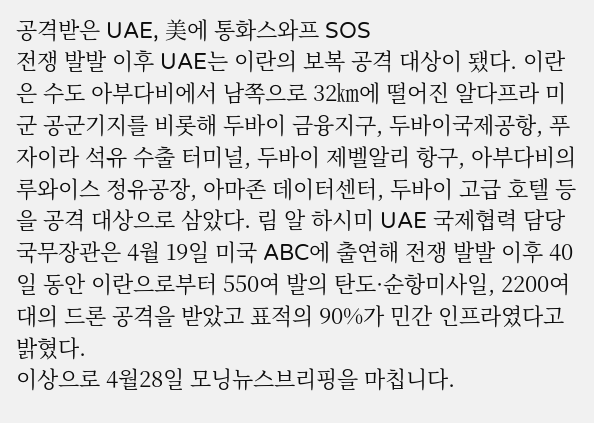공격받은 UAE, 美에 통화스와프 SOS
전쟁 발발 이후 UAE는 이란의 보복 공격 대상이 됐다. 이란은 수도 아부다비에서 남쪽으로 32㎞에 떨어진 알다프라 미군 공군기지를 비롯해 두바이 금융지구, 두바이국제공항, 푸자이라 석유 수출 터미널, 두바이 제벨알리 항구, 아부다비의 루와이스 정유공장, 아마존 데이터센터, 두바이 고급 호텔 등을 공격 대상으로 삼았다. 림 알 하시미 UAE 국제협력 담당 국무장관은 4월 19일 미국 ABC에 출연해 전쟁 발발 이후 40일 동안 이란으로부터 550여 발의 탄도·순항미사일, 2200여 대의 드론 공격을 받았고 표적의 90%가 민간 인프라였다고 밝혔다.
이상으로 4월28일 모닝뉴스브리핑을 마칩니다.